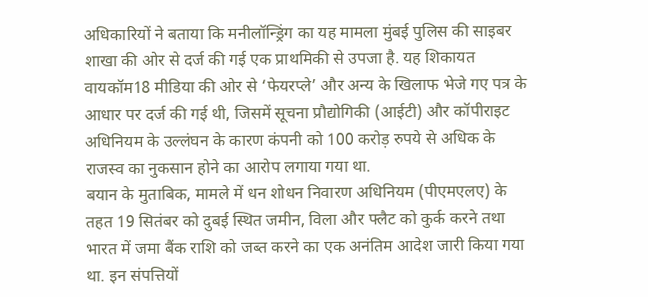अधिकारियों ने बताया कि मनीलॉन्ड्रिंग का यह मामला मुंबई पुलिस की साइबर शाखा की ओर से दर्ज की गई एक प्राथमिकी से उपजा है. यह शिकायत वायकॉम18 मीडिया की ओर से ‘फेयरप्ले’ और अन्य के खिलाफ भेजे गए पत्र के आधार पर दर्ज की गई थी, जिसमें सूचना प्रौद्योगिकी (आईटी) और कॉपीराइट अधिनियम के उल्लंघन के कारण कंपनी को 100 करोड़ रुपये से अधिक के राजस्व का नुकसान होने का आरोप लगाया गया था.
बयान के मुताबिक, मामले में धन शोधन निवारण अधिनियम (पीएमएलए) के तहत 19 सितंबर को दुबई स्थित जमीन, विला और फ्लैट को कुर्क करने तथा भारत में जमा बैंक राशि को जब्त करने का एक अनंतिम आदेश जारी किया गया था. इन संपत्तियों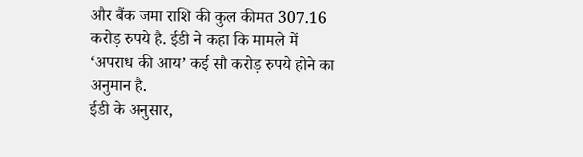और बैंक जमा राशि की कुल कीमत 307.16 करोड़ रुपये है. ईडी ने कहा कि मामले में ‘अपराध की आय’ कई सौ करोड़ रुपये होने का अनुमान है.
ईडी के अनुसार,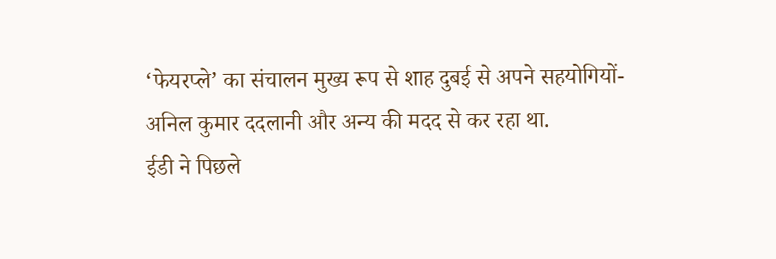‘फेयरप्ले’ का संचालन मुख्य रूप से शाह दुबई से अपने सहयोगियों-अनिल कुमार ददलानी और अन्य की मदद से कर रहा था.
ईडी ने पिछले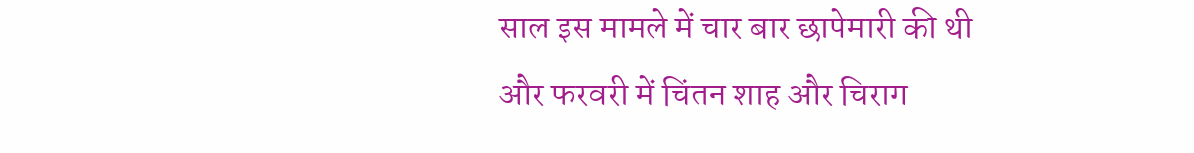साल इस मामले में चार बार छापेमारी की थी और फरवरी में चिंतन शाह और चिराग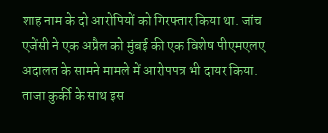शाह नाम के दो आरोपियों को गिरफ्तार किया था. जांच एजेंसी ने एक अप्रैल को मुंबई की एक विशेष पीएमएलए अदालत के सामने मामले में आरोपपत्र भी दायर किया. ताजा कुर्की के साथ इस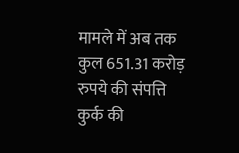मामले में अब तक कुल 651.31 करोड़ रुपये की संपत्ति कुर्क की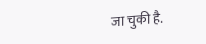जा चुकी है.